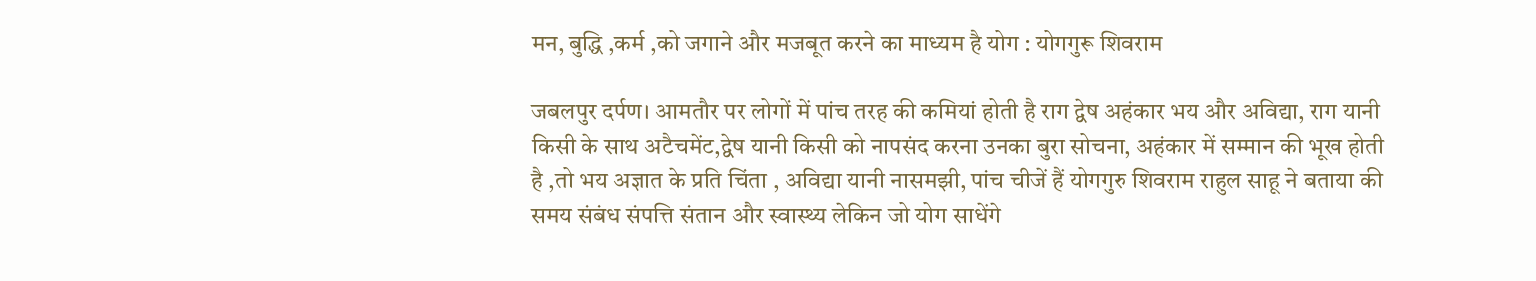मन, बुद्धि ,कर्म ,को जगाने और मजबूत करने का माध्यम है योग : योगगुरू शिवराम

जबलपुर दर्पण। आमतौर पर लोगों में पांच तरह की कमियां होती है राग द्वेष अहंकार भय और अविद्या, राग यानी किसी के साथ अटैचमेंट,द्वेष यानी किसी को नापसंद करना उनका बुरा सोचना, अहंकार में सम्मान की भूख होती है ,तो भय अज्ञात के प्रति चिंता , अविद्या यानी नासमझी, पांच चीजें हैं योगगुरु शिवराम राहुल साहू ने बताया की समय संबंध संपत्ति संतान और स्वास्थ्य लेकिन जो योग साधेंगे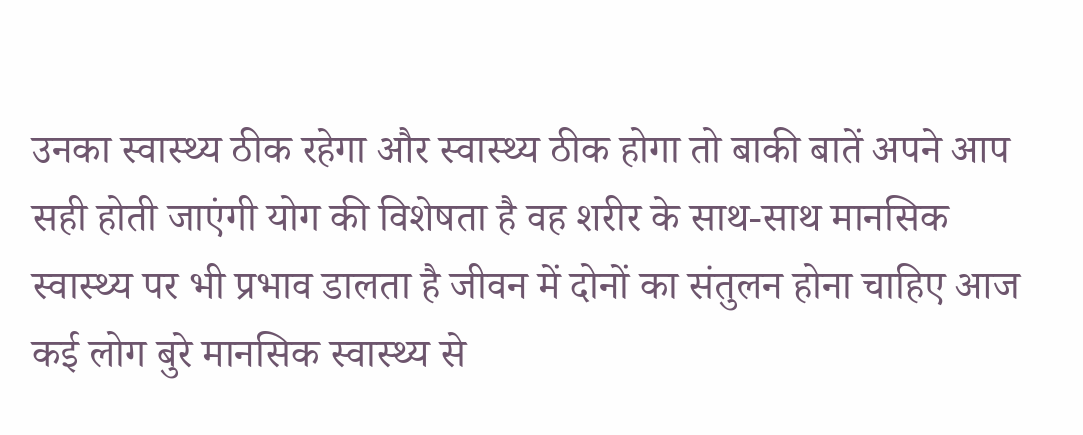उनका स्वास्थ्य ठीक रहेगा और स्वास्थ्य ठीक होगा तो बाकी बातें अपने आप सही होती जाएंगी योग की विशेषता है वह शरीर के साथ-साथ मानसिक स्वास्थ्य पर भी प्रभाव डालता है जीवन में दोनों का संतुलन होना चाहिए आज कई लोग बुरे मानसिक स्वास्थ्य से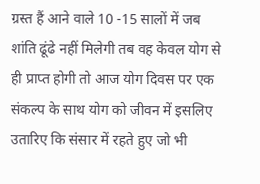ग्रस्त हैं आने वाले 10 -15 सालों में जब शांति ढूंढे नहीं मिलेगी तब वह केवल योग से ही प्राप्त होगी तो आज योग दिवस पर एक संकल्प के साथ योग को जीवन में इसलिए उतारिए कि संसार में रहते हुए जो भी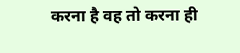करना है वह तो करना ही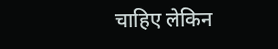चाहिए लेकिन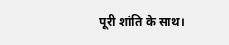पूरी शांति के साथ।